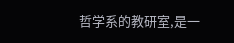哲学系的教研室,是一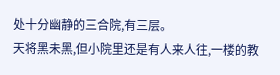处十分幽静的三合院,有三层。
天将黑未黑,但小院里还是有人来人往,一楼的教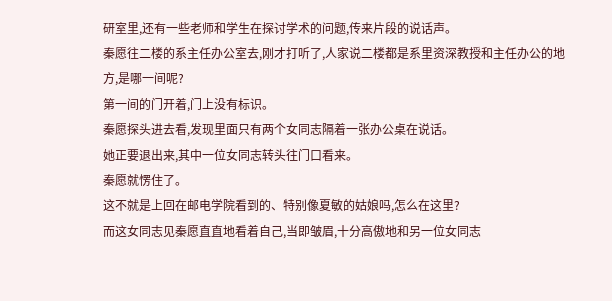研室里,还有一些老师和学生在探讨学术的问题,传来片段的说话声。
秦愿往二楼的系主任办公室去,刚才打听了,人家说二楼都是系里资深教授和主任办公的地方,是哪一间呢?
第一间的门开着,门上没有标识。
秦愿探头进去看,发现里面只有两个女同志隔着一张办公桌在说话。
她正要退出来,其中一位女同志转头往门口看来。
秦愿就愣住了。
这不就是上回在邮电学院看到的、特别像夏敏的姑娘吗,怎么在这里?
而这女同志见秦愿直直地看着自己,当即皱眉,十分高傲地和另一位女同志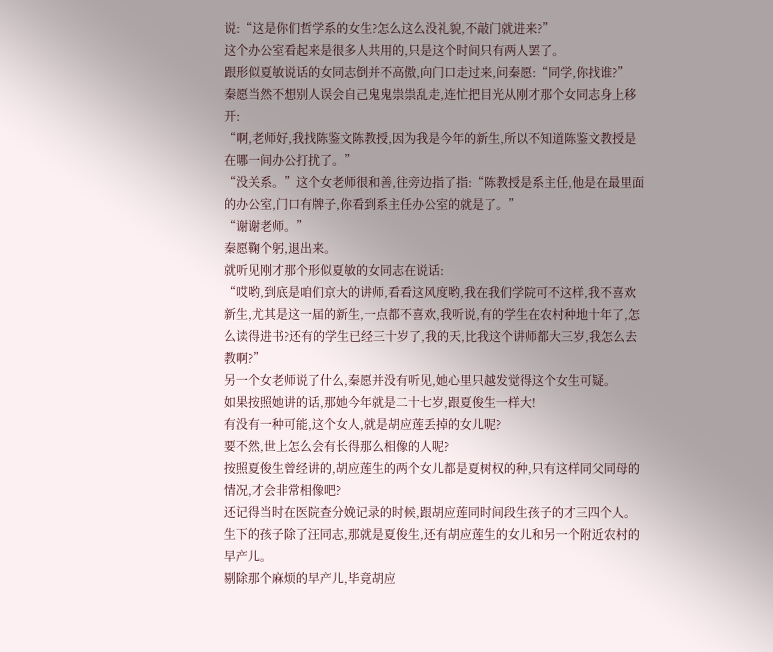说:“这是你们哲学系的女生?怎么这么没礼貌,不敲门就进来?”
这个办公室看起来是很多人共用的,只是这个时间只有两人罢了。
跟形似夏敏说话的女同志倒并不高傲,向门口走过来,问秦愿:“同学,你找谁?”
秦愿当然不想别人误会自己鬼鬼祟祟乱走,连忙把目光从刚才那个女同志身上移开:
“啊,老师好,我找陈鉴文陈教授,因为我是今年的新生,所以不知道陈鉴文教授是在哪一间办公打扰了。”
“没关系。”这个女老师很和善,往旁边指了指:“陈教授是系主任,他是在最里面的办公室,门口有牌子,你看到系主任办公室的就是了。”
“谢谢老师。”
秦愿鞠个躬,退出来。
就听见刚才那个形似夏敏的女同志在说话:
“哎哟,到底是咱们京大的讲师,看看这风度哟,我在我们学院可不这样,我不喜欢新生,尤其是这一届的新生,一点都不喜欢,我听说,有的学生在农村种地十年了,怎么读得进书?还有的学生已经三十岁了,我的天,比我这个讲师都大三岁,我怎么去教啊?”
另一个女老师说了什么,秦愿并没有听见,她心里只越发觉得这个女生可疑。
如果按照她讲的话,那她今年就是二十七岁,跟夏俊生一样大!
有没有一种可能,这个女人,就是胡应莲丢掉的女儿呢?
要不然,世上怎么会有长得那么相像的人呢?
按照夏俊生曾经讲的,胡应莲生的两个女儿都是夏树权的种,只有这样同父同母的情况,才会非常相像吧?
还记得当时在医院查分娩记录的时候,跟胡应莲同时间段生孩子的才三四个人。
生下的孩子除了汪同志,那就是夏俊生,还有胡应莲生的女儿和另一个附近农村的早产儿。
剔除那个麻烦的早产儿,毕竟胡应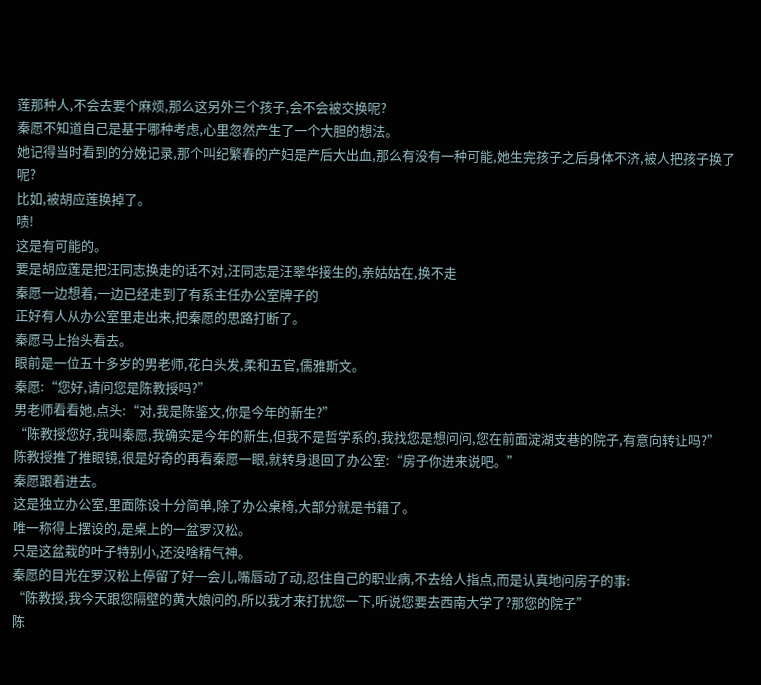莲那种人,不会去要个麻烦,那么这另外三个孩子,会不会被交换呢?
秦愿不知道自己是基于哪种考虑,心里忽然产生了一个大胆的想法。
她记得当时看到的分娩记录,那个叫纪繁春的产妇是产后大出血,那么有没有一种可能,她生完孩子之后身体不济,被人把孩子换了呢?
比如,被胡应莲换掉了。
啧!
这是有可能的。
要是胡应莲是把汪同志换走的话不对,汪同志是汪翠华接生的,亲姑姑在,换不走
秦愿一边想着,一边已经走到了有系主任办公室牌子的
正好有人从办公室里走出来,把秦愿的思路打断了。
秦愿马上抬头看去。
眼前是一位五十多岁的男老师,花白头发,柔和五官,儒雅斯文。
秦愿:“您好,请问您是陈教授吗?”
男老师看看她,点头:“对,我是陈鉴文,你是今年的新生?”
“陈教授您好,我叫秦愿,我确实是今年的新生,但我不是哲学系的,我找您是想问问,您在前面淀湖支巷的院子,有意向转让吗?”
陈教授推了推眼镜,很是好奇的再看秦愿一眼,就转身退回了办公室:“房子你进来说吧。”
秦愿跟着进去。
这是独立办公室,里面陈设十分简单,除了办公桌椅,大部分就是书籍了。
唯一称得上摆设的,是桌上的一盆罗汉松。
只是这盆栽的叶子特别小,还没啥精气神。
秦愿的目光在罗汉松上停留了好一会儿,嘴唇动了动,忍住自己的职业病,不去给人指点,而是认真地问房子的事:
“陈教授,我今天跟您隔壁的黄大娘问的,所以我才来打扰您一下,听说您要去西南大学了?那您的院子”
陈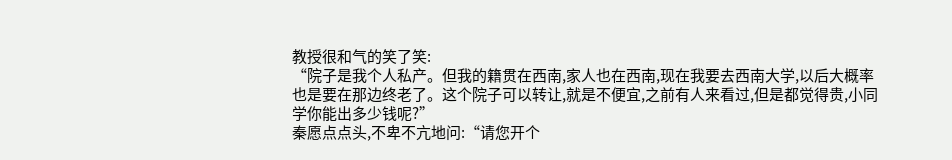教授很和气的笑了笑:
“院子是我个人私产。但我的籍贯在西南,家人也在西南,现在我要去西南大学,以后大概率也是要在那边终老了。这个院子可以转让,就是不便宜,之前有人来看过,但是都觉得贵,小同学你能出多少钱呢?”
秦愿点点头,不卑不亢地问:“请您开个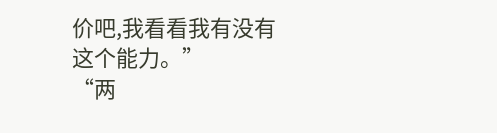价吧,我看看我有没有这个能力。”
“两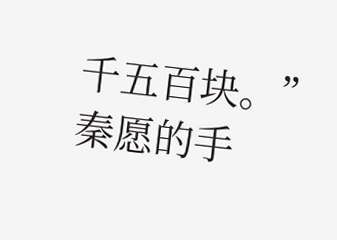千五百块。”
秦愿的手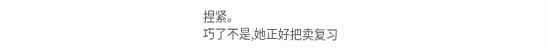捏紧。
巧了不是,她正好把卖复习